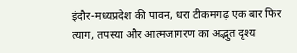इंदौर-मध्यप्रदेश की पावन, धरा टीकमगढ़ एक बार फिर त्याग, तपस्या और आत्मजागरण का अद्भुत दृश्य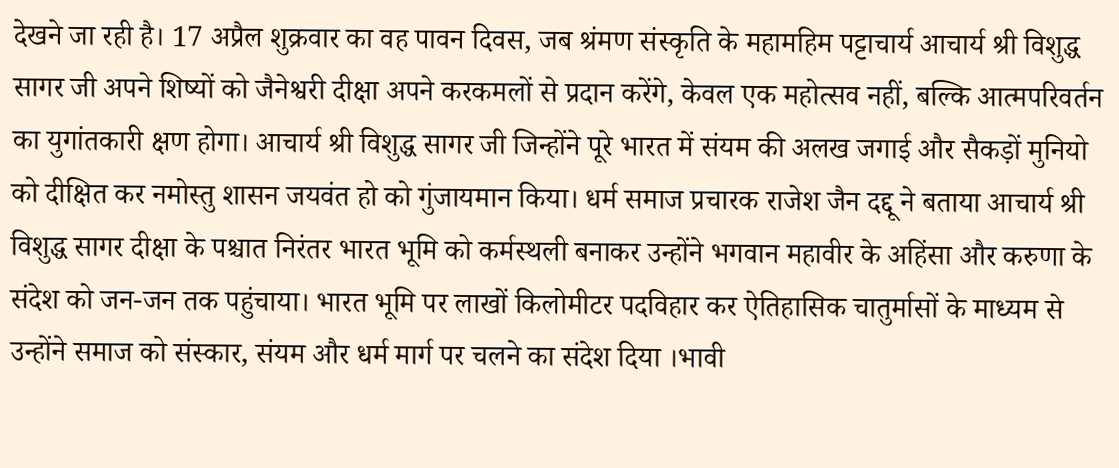देखने जा रही है। 17 अप्रैल शुक्रवार का वह पावन दिवस, जब श्रंमण संस्कृति के महामहिम पट्टाचार्य आचार्य श्री विशुद्ध सागर जी अपने शिष्यों को जैनेश्वरी दीक्षा अपने करकमलों से प्रदान करेंगे, केवल एक महोत्सव नहीं, बल्कि आत्मपरिवर्तन का युगांतकारी क्षण होगा। आचार्य श्री विशुद्ध सागर जी जिन्होंने पूरे भारत में संयम की अलख जगाई और सैकड़ों मुनियो को दीक्षित कर नमोस्तु शासन जयवंत हो को गुंजायमान किया। धर्म समाज प्रचारक राजेश जैन दद्दू ने बताया आचार्य श्री विशुद्ध सागर दीक्षा के पश्चात निरंतर भारत भूमि को कर्मस्थली बनाकर उन्होंने भगवान महावीर के अहिंसा और करुणा के संदेश को जन-जन तक पहुंचाया। भारत भूमि पर लाखों किलोमीटर पदविहार कर ऐतिहासिक चातुर्मासों के माध्यम से उन्होंने समाज को संस्कार, संयम और धर्म मार्ग पर चलने का संदेश दिया ।भावी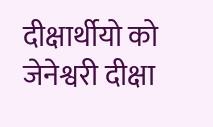दीक्षार्थीयो को जेनेश्वरी दीक्षा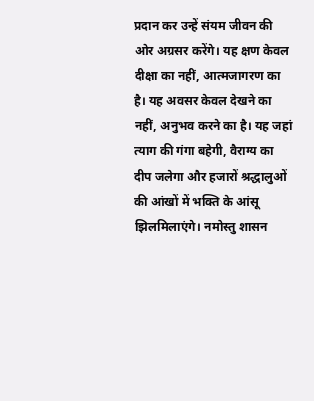प्रदान कर उन्हें संयम जीवन की ओर अग्रसर करेंगे। यह क्षण केवल दीक्षा का नहीं, आत्मजागरण का है। यह अवसर केवल देखने का नहीं, अनुभव करने का है। यह जहां त्याग की गंगा बहेगी, वैराग्य का दीप जलेगा और हजारों श्रद्धालुओं की आंखों में भक्ति के आंसू झिलमिलाएंगे। नमोस्तु शासन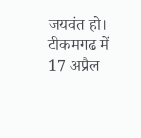जयवंत हो।
टीकमगढ में 17 अप्रैल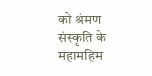को श्रंमण संस्कृति के महामहिम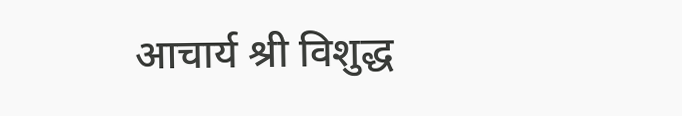आचार्य श्री विशुद्ध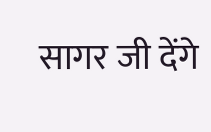सागर जी देंगे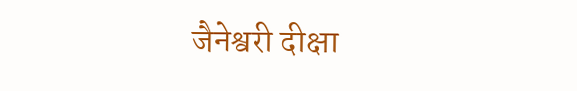जैनेश्वरी दीक्षा